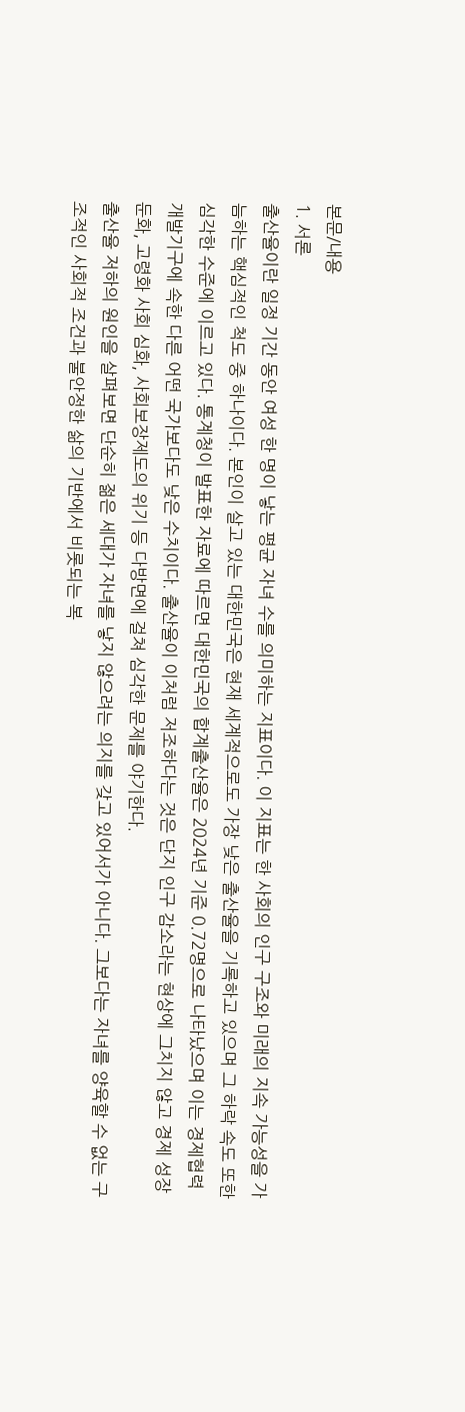본문/내용
1. 서론
출산율이란 일정 기간 동안 여성 한 명이 낳는 평균 자녀 수를 의미하는 지표이다. 이 지표는 한 사회의 인구 구조와 미래의 지속 가능성을 가늠하는 핵심적인 척도 중 하나이다. 본인이 살고 있는 대한민국은 현재 세계적으로도 가장 낮은 출산율을 기록하고 있으며 그 하락 속도 또한 심각한 수준에 이르고 있다. 통계청이 발표한 자료에 따르면 대한민국의 합계출산율은 2024년 기준 0.72명으로 나타났으며 이는 경제협력개발기구에 속한 다른 어떤 국가보다도 낮은 수치이다. 출산율이 이처럼 저조하다는 것은 단지 인구 감소라는 현상에 그치지 않고 경제 성장 둔화, 고령화 사회 심화, 사회보장제도의 위기 등 다방면에 걸쳐 심각한 문제를 야기한다.
출산율 저하의 원인을 살펴보면 단순히 젊은 세대가 자녀를 낳지 않으려는 의지를 갖고 있어서가 아니다. 그보다는 자녀를 양육할 수 없는 구조적인 사회적 조건과 불안정한 삶의 기반에서 비롯되는 복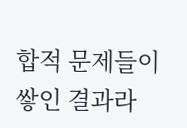합적 문제들이 쌓인 결과라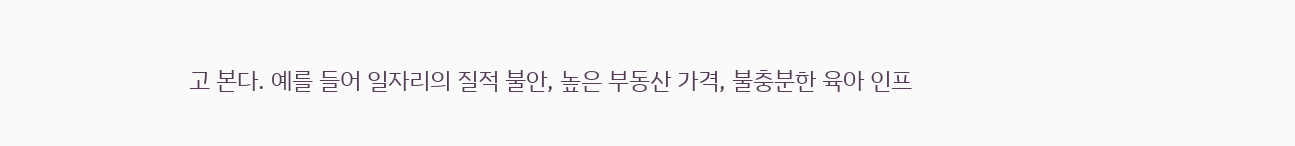고 본다. 예를 들어 일자리의 질적 불안, 높은 부동산 가격, 불충분한 육아 인프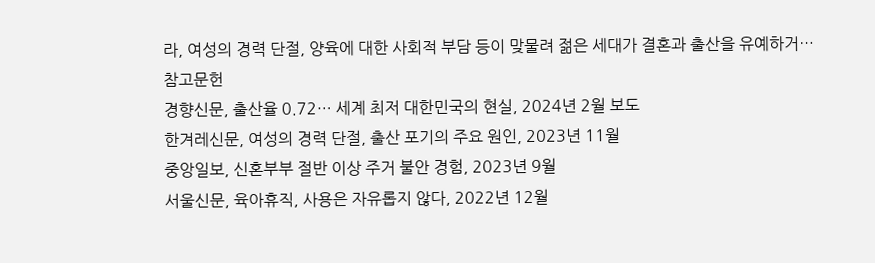라, 여성의 경력 단절, 양육에 대한 사회적 부담 등이 맞물려 젊은 세대가 결혼과 출산을 유예하거…
참고문헌
경향신문, 출산율 0.72… 세계 최저 대한민국의 현실, 2024년 2월 보도
한겨레신문, 여성의 경력 단절, 출산 포기의 주요 원인, 2023년 11월
중앙일보, 신혼부부 절반 이상 주거 불안 경험, 2023년 9월
서울신문, 육아휴직, 사용은 자유롭지 않다, 2022년 12월